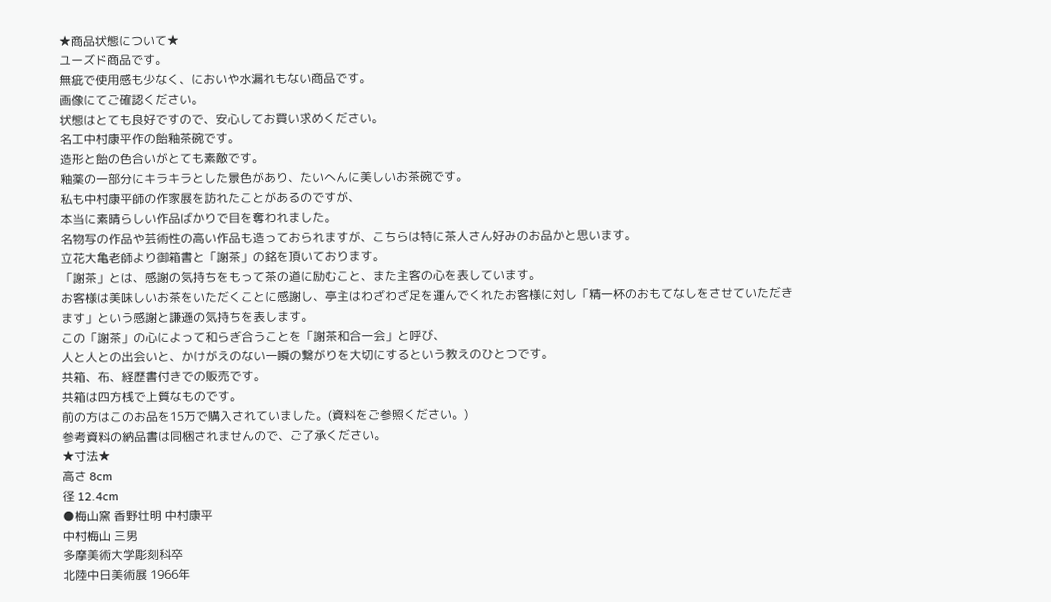★商品状態について★
ユーズド商品です。
無疵で使用感も少なく、においや水漏れもない商品です。
画像にてご確認ください。
状態はとても良好ですので、安心してお買い求めください。
名工中村康平作の飴釉茶碗です。
造形と飴の色合いがとても素敵です。
釉薬の一部分にキラキラとした景色があり、たいへんに美しいお茶碗です。
私も中村康平師の作家展を訪れたことがあるのですが、
本当に素晴らしい作品ばかりで目を奪われました。
名物写の作品や芸術性の高い作品も造っておられますが、こちらは特に茶人さん好みのお品かと思います。
立花大亀老師より御箱書と「謝茶」の銘を頂いております。
「謝茶」とは、感謝の気持ちをもって茶の道に励むこと、また主客の心を表しています。
お客様は美味しいお茶をいただくことに感謝し、亭主はわざわざ足を運んでくれたお客様に対し「精一杯のおもてなしをさせていただきます」という感謝と謙遜の気持ちを表します。
この「謝茶」の心によって和らぎ合うことを「謝茶和合一会」と呼び、
人と人との出会いと、かけがえのない一瞬の繋がりを大切にするという教えのひとつです。
共箱、布、経歴書付きでの販売です。
共箱は四方桟で上質なものです。
前の方はこのお品を15万で購入されていました。(資料をご参照ください。)
参考資料の納品書は同梱されませんので、ご了承ください。
★寸法★
高さ 8cm
径 12.4cm
●梅山窯 香野壮明 中村康平
中村梅山 三男
多摩美術大学彫刻科卒
北陸中日美術展 1966年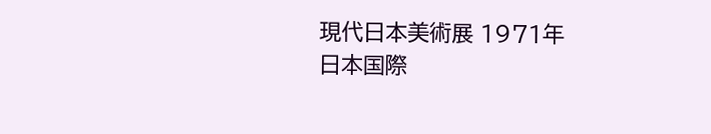現代日本美術展 1971年
日本国際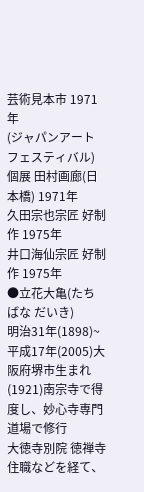芸術見本市 1971年
(ジャパンアートフェスティバル)
個展 田村画廊(日本橋) 1971年
久田宗也宗匠 好制作 1975年
井口海仙宗匠 好制作 1975年
●立花大亀(たちばな だいき)
明治31年(1898)~平成17年(2005)大阪府堺市生まれ
(1921)南宗寺で得度し、妙心寺専門道場で修行
大徳寺別院 徳禅寺住職などを経て、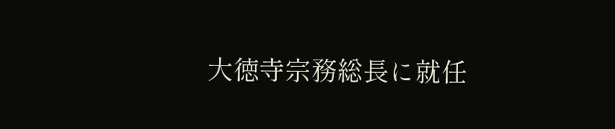大徳寺宗務総長に就任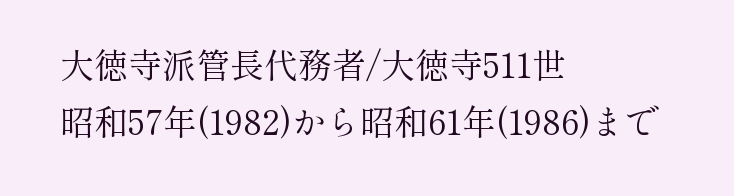大徳寺派管長代務者/大徳寺511世
昭和57年(1982)から昭和61年(1986)まで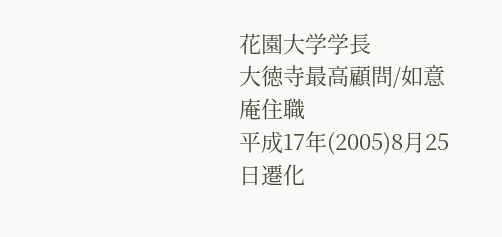花園大学学長
大徳寺最高顧問/如意庵住職
平成17年(2005)8月25日遷化